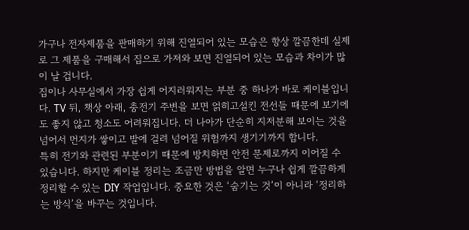가구나 전자제품을 판매하기 위해 진열되어 있는 모습은 항상 깔끔한데 실제로 그 제품을 구매해서 집으로 가져와 보면 진열되어 있는 모습과 차이가 많이 날 겁니다.
집이나 사무실에서 가장 쉽게 어지러워지는 부분 중 하나가 바로 케이블입니다. TV 뒤, 책상 아래, 충전기 주변을 보면 얽히고설킨 전선들 때문에 보기에도 좋지 않고 청소도 어려워집니다. 더 나아가 단순히 지저분해 보이는 것을 넘어서 먼지가 쌓이고 발에 걸려 넘어질 위험까지 생기기까지 합니다.
특히 전기와 관련된 부분이기 때문에 방치하면 안전 문제로까지 이어질 수 있습니다. 하지만 케이블 정리는 조금만 방법을 알면 누구나 쉽게 깔끔하게 정리할 수 있는 DIY 작업입니다. 중요한 것은 ‘숨기는 것’이 아니라 ‘정리하는 방식’을 바꾸는 것입니다.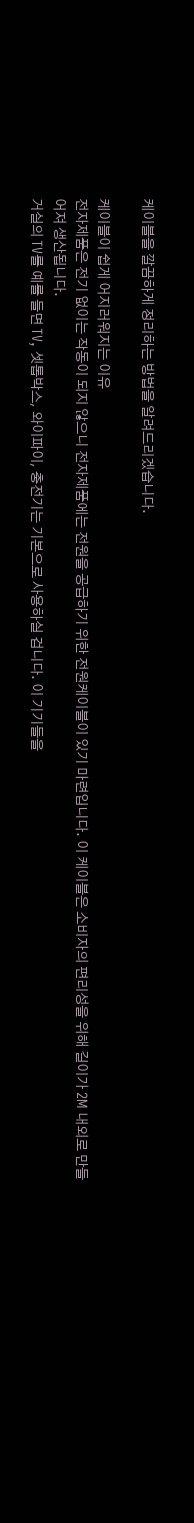케이블을 깔끔하게 정리하는 방법을 알려드리겠습니다.

케이블이 쉽게 어지러워지는 이유
전자제품은 전기 없이는 작동이 되지 않으니 전자제품에는 전원을 공급하기 위한 전원케이블이 있기 마련입니다. 이 케이블은 소비자의 편리성을 위해 길이가 2M 내외로 만들어져 생산됩니다.
거실의 TV를 예를 들면 TV, 셋톱박스, 와이파이, 충전기는 기본으로 사용하실 겁니다. 이 기기들을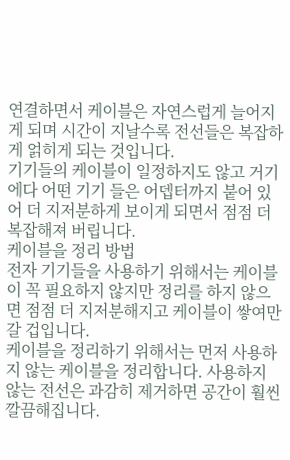연결하면서 케이블은 자연스럽게 늘어지게 되며 시간이 지날수록 전선들은 복잡하게 얽히게 되는 것입니다.
기기들의 케이블이 일정하지도 않고 거기에다 어떤 기기 들은 어뎁터까지 붙어 있어 더 지저분하게 보이게 되면서 점점 더 복잡해져 버립니다.
케이블을 정리 방법
전자 기기들을 사용하기 위해서는 케이블이 꼭 필요하지 않지만 정리를 하지 않으면 점점 더 지저분해지고 케이블이 쌓여만 갈 겁입니다.
케이블을 정리하기 위해서는 먼저 사용하지 않는 케이블을 정리합니다. 사용하지 않는 전선은 과감히 제거하면 공간이 훨씬 깔끔해집니다.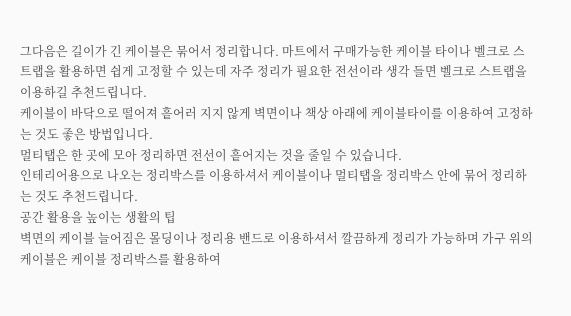그다음은 길이가 긴 케이블은 묶어서 정리합니다. 마트에서 구매가능한 케이블 타이나 벨크로 스트랩을 활용하면 쉽게 고정할 수 있는데 자주 정리가 필요한 전선이라 생각 들면 벨크로 스트랩을 이용하길 추천드립니다.
케이블이 바닥으로 떨어져 흩어러 지지 않게 벽면이나 책상 아래에 케이블타이를 이용하여 고정하는 것도 좋은 방법입니다.
멀티탭은 한 곳에 모아 정리하면 전선이 흩어지는 것을 줄일 수 있습니다.
인테리어용으로 나오는 정리박스를 이용하셔서 케이블이나 멀티탭을 정리박스 안에 묶어 정리하는 것도 추천드립니다.
공간 활용을 높이는 생활의 팁
벽면의 케이블 늘어짐은 몰딩이나 정리용 밴드로 이용하셔서 깔끔하게 정리가 가능하며 가구 위의 케이블은 케이블 정리박스를 활용하여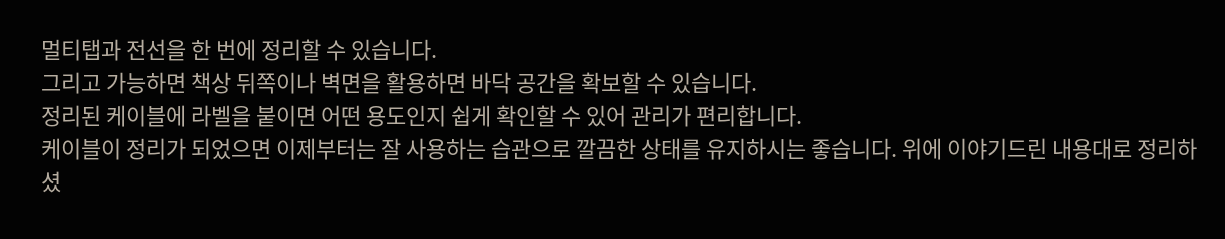멀티탭과 전선을 한 번에 정리할 수 있습니다.
그리고 가능하면 책상 뒤쪽이나 벽면을 활용하면 바닥 공간을 확보할 수 있습니다.
정리된 케이블에 라벨을 붙이면 어떤 용도인지 쉽게 확인할 수 있어 관리가 편리합니다.
케이블이 정리가 되었으면 이제부터는 잘 사용하는 습관으로 깔끔한 상태를 유지하시는 좋습니다. 위에 이야기드린 내용대로 정리하셨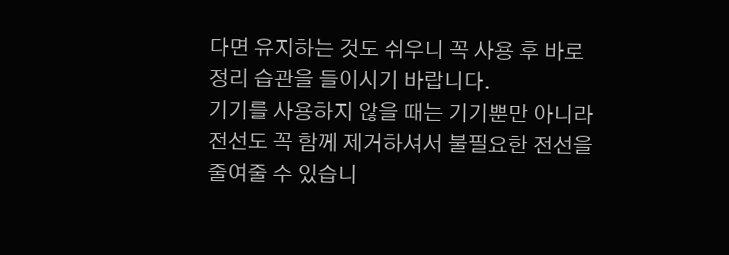다면 유지하는 것도 쉬우니 꼭 사용 후 바로 정리 습관을 들이시기 바랍니다.
기기를 사용하지 않을 때는 기기뿐만 아니라 전선도 꼭 함께 제거하셔서 불필요한 전선을 줄여줄 수 있습니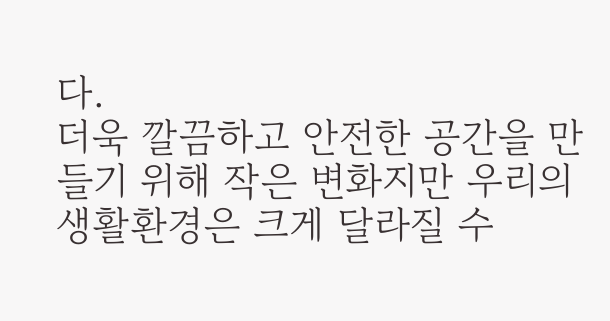다.
더욱 깔끔하고 안전한 공간을 만들기 위해 작은 변화지만 우리의 생활환경은 크게 달라질 수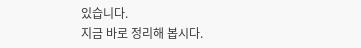있습니다.
지금 바로 정리해 봅시다.